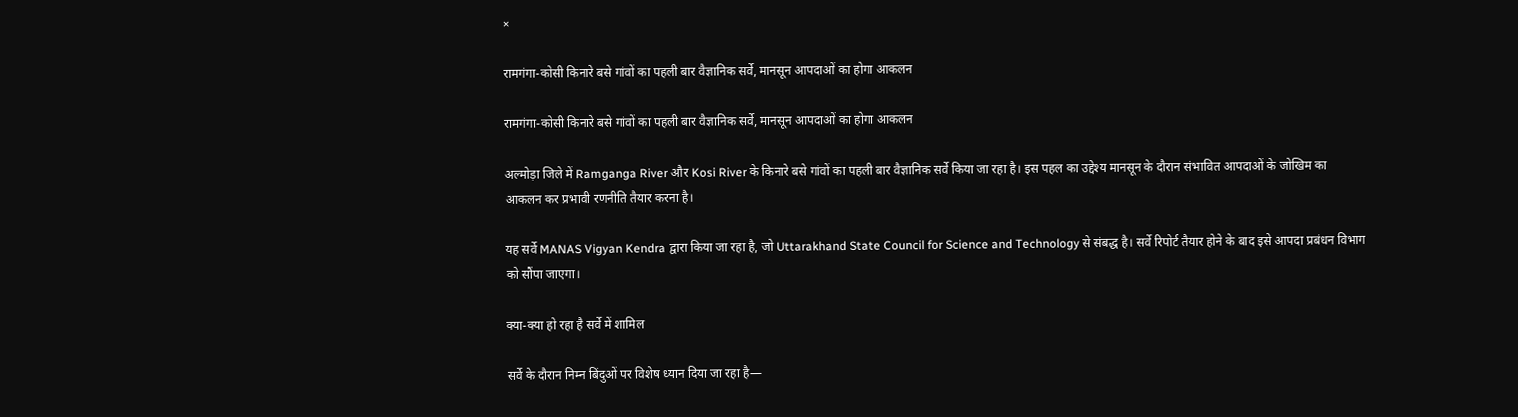×

रामगंगा-कोसी किनारे बसे गांवों का पहली बार वैज्ञानिक सर्वे, मानसून आपदाओं का होगा आकलन

रामगंगा-कोसी किनारे बसे गांवों का पहली बार वैज्ञानिक सर्वे, मानसून आपदाओं का होगा आकलन

अल्मोड़ा जिले में Ramganga River और Kosi River के किनारे बसे गांवों का पहली बार वैज्ञानिक सर्वे किया जा रहा है। इस पहल का उद्देश्य मानसून के दौरान संभावित आपदाओं के जोखिम का आकलन कर प्रभावी रणनीति तैयार करना है।

यह सर्वे MANAS Vigyan Kendra द्वारा किया जा रहा है, जो Uttarakhand State Council for Science and Technology से संबद्ध है। सर्वे रिपोर्ट तैयार होने के बाद इसे आपदा प्रबंधन विभाग को सौंपा जाएगा।

क्या-क्या हो रहा है सर्वे में शामिल

सर्वे के दौरान निम्न बिंदुओं पर विशेष ध्यान दिया जा रहा है—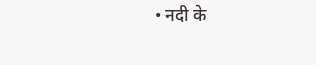• नदी के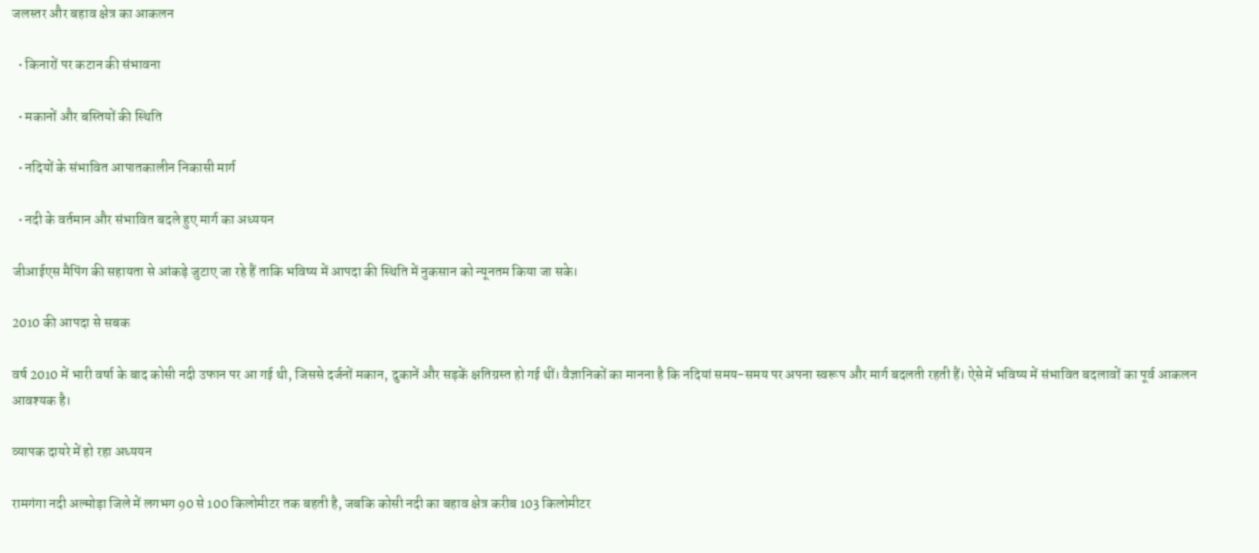जलस्तर और बहाव क्षेत्र का आकलन

  • किनारों पर कटान की संभावना

  • मकानों और बस्तियों की स्थिति

  • नदियों के संभावित आपातकालीन निकासी मार्ग

  • नदी के वर्तमान और संभावित बदले हुए मार्ग का अध्ययन

जीआईएस मैपिंग की सहायता से आंकड़े जुटाए जा रहे हैं ताकि भविष्य में आपदा की स्थिति में नुकसान को न्यूनतम किया जा सके।

2010 की आपदा से सबक

वर्ष 2010 में भारी वर्षा के बाद कोसी नदी उफान पर आ गई थी, जिससे दर्जनों मकान, दुकानें और सड़कें क्षतिग्रस्त हो गई थीं। वैज्ञानिकों का मानना है कि नदियां समय-समय पर अपना स्वरूप और मार्ग बदलती रहती हैं। ऐसे में भविष्य में संभावित बदलावों का पूर्व आकलन आवश्यक है।

व्यापक दायरे में हो रहा अध्ययन

रामगंगा नदी अल्मोड़ा जिले में लगभग 90 से 100 किलोमीटर तक बहती है, जबकि कोसी नदी का बहाव क्षेत्र करीब 103 किलोमीटर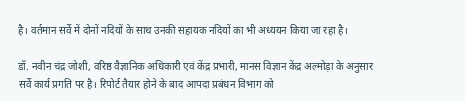है। वर्तमान सर्वे में दोनों नदियों के साथ उनकी सहायक नदियों का भी अध्ययन किया जा रहा है।

डॉ. नवीन चंद्र जोशी, वरिष्ठ वैज्ञानिक अधिकारी एवं केंद्र प्रभारी, मानस विज्ञान केंद्र अल्मोड़ा के अनुसार सर्वे कार्य प्रगति पर है। रिपोर्ट तैयार होने के बाद आपदा प्रबंधन विभाग को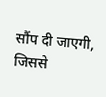सौंप दी जाएगी, जिससे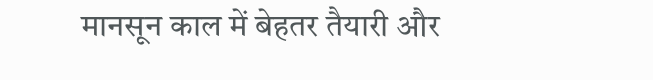मानसून काल में बेहतर तैयारी और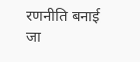रणनीति बनाई जा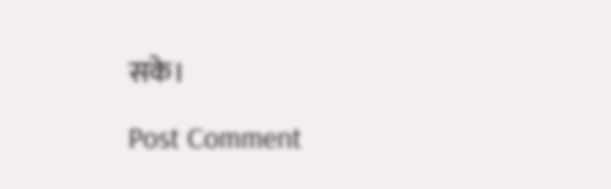सके।

Post Comment